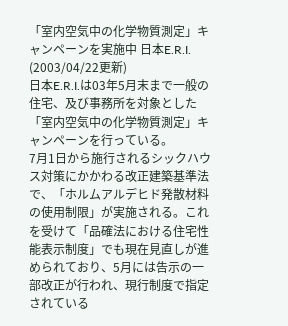「室内空気中の化学物質測定」キャンペーンを実施中 日本E.R.I.
(2003/04/22更新)
日本E.R.I.は03年5月末まで一般の住宅、及び事務所を対象とした「室内空気中の化学物質測定」キャンペーンを行っている。
7月1日から施行されるシックハウス対策にかかわる改正建築基準法で、「ホルムアルデヒド発散材料の使用制限」が実施される。これを受けて「品確法における住宅性能表示制度」でも現在見直しが進められており、5月には告示の一部改正が行われ、現行制度で指定されている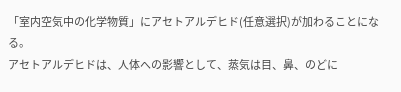「室内空気中の化学物質」にアセトアルデヒド(任意選択)が加わることになる。
アセトアルデヒドは、人体への影響として、蒸気は目、鼻、のどに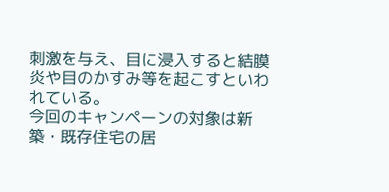刺激を与え、目に浸入すると結膜炎や目のかすみ等を起こすといわれている。
今回のキャンペーンの対象は新築・既存住宅の居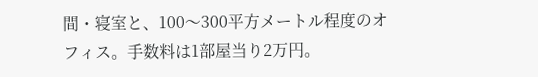間・寝室と、100〜300平方メートル程度のオフィス。手数料は1部屋当り2万円。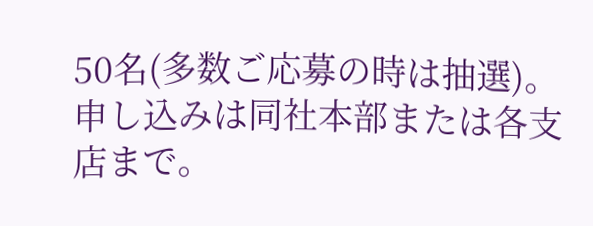50名(多数ご応募の時は抽選)。申し込みは同社本部または各支店まで。